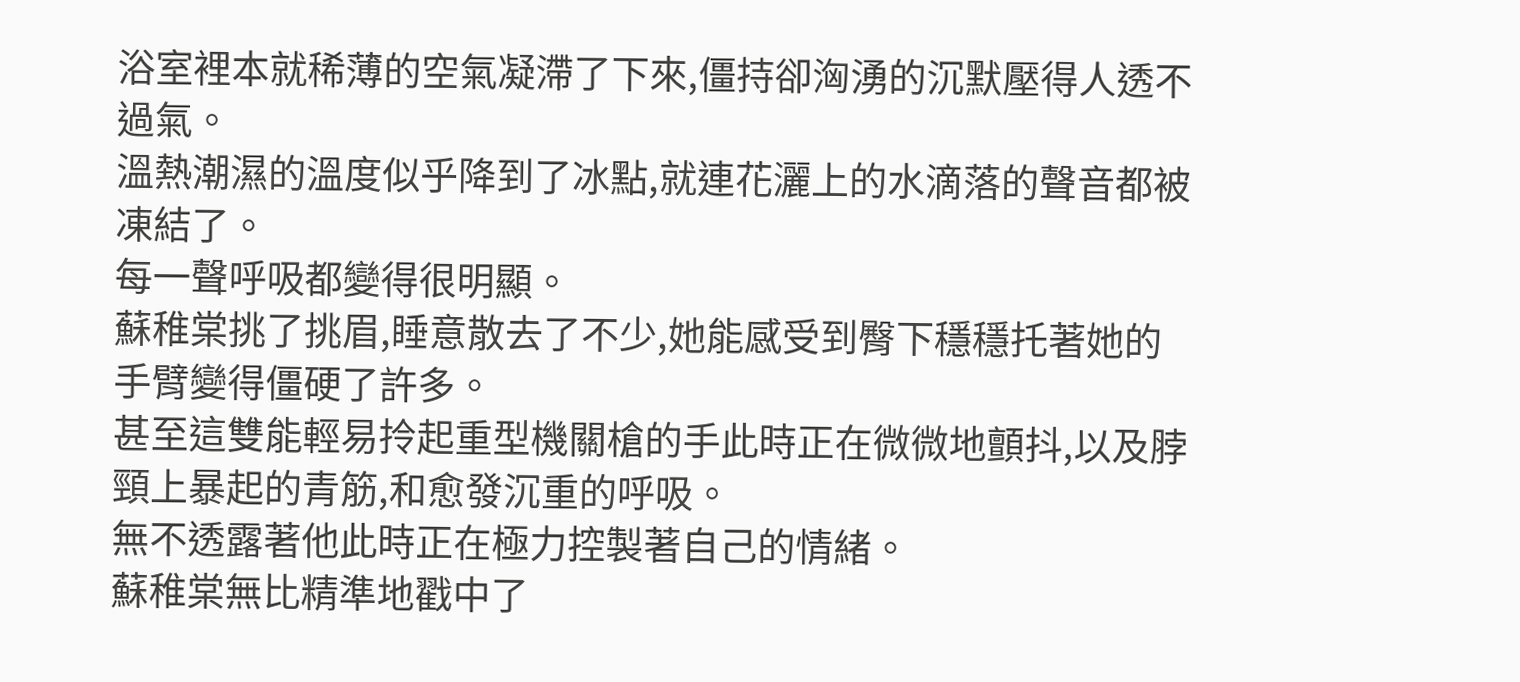浴室裡本就稀薄的空氣凝滯了下來,僵持卻洶湧的沉默壓得人透不過氣。
溫熱潮濕的溫度似乎降到了冰點,就連花灑上的水滴落的聲音都被凍結了。
每一聲呼吸都變得很明顯。
蘇稚棠挑了挑眉,睡意散去了不少,她能感受到臀下穩穩托著她的手臂變得僵硬了許多。
甚至這雙能輕易拎起重型機關槍的手此時正在微微地顫抖,以及脖頸上暴起的青筋,和愈發沉重的呼吸。
無不透露著他此時正在極力控製著自己的情緒。
蘇稚棠無比精準地戳中了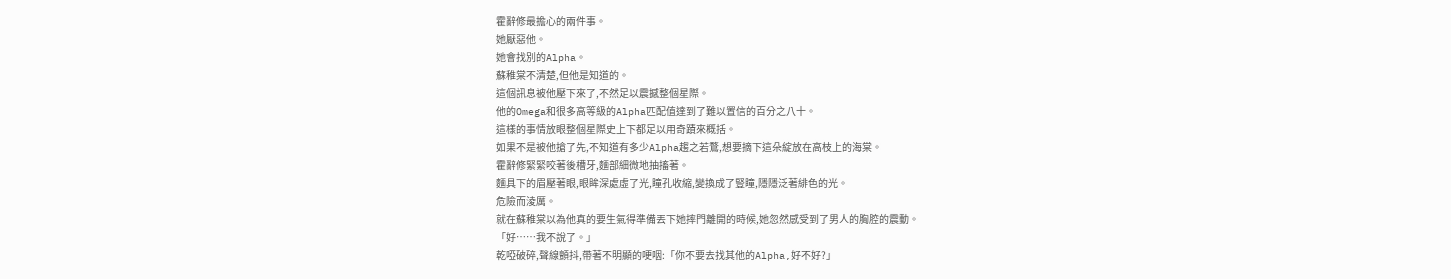霍辭修最擔心的兩件事。
她厭惡他。
她會找別的Alpha。
蘇稚棠不清楚,但他是知道的。
這個訊息被他壓下來了,不然足以震撼整個星際。
他的Omega和很多高等級的Alpha匹配值達到了難以置信的百分之八十。
這樣的事情放眼整個星際史上下都足以用奇蹟來概括。
如果不是被他搶了先,不知道有多少Alpha趨之若鶩,想要摘下這朵綻放在高枝上的海棠。
霍辭修緊緊咬著後槽牙,麵部細微地抽搐著。
麵具下的眉壓著眼,眼眸深處虛了光,瞳孔收縮,變換成了豎瞳,隱隱泛著緋色的光。
危險而淩厲。
就在蘇稚棠以為他真的要生氣得準備丟下她摔門離開的時候,她忽然感受到了男人的胸腔的震動。
「好……我不說了。」
乾啞破碎,聲線顫抖,帶著不明顯的哽咽:「你不要去找其他的Alpha,好不好?」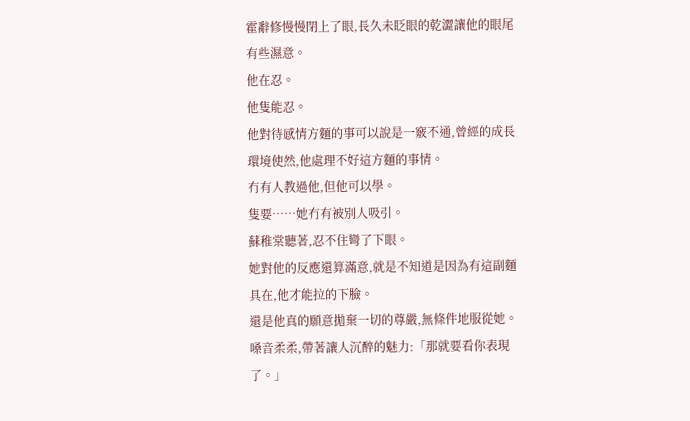霍辭修慢慢閉上了眼,長久未眨眼的乾澀讓他的眼尾有些濕意。
他在忍。
他隻能忍。
他對待感情方麵的事可以說是一竅不通,曾經的成長環境使然,他處理不好這方麵的事情。
冇有人教過他,但他可以學。
隻要……她冇有被別人吸引。
蘇稚棠聽著,忍不住彎了下眼。
她對他的反應還算滿意,就是不知道是因為有這副麵具在,他才能拉的下臉。
還是他真的願意拋棄一切的尊嚴,無條件地服從她。
嗓音柔柔,帶著讓人沉醉的魅力:「那就要看你表現了。」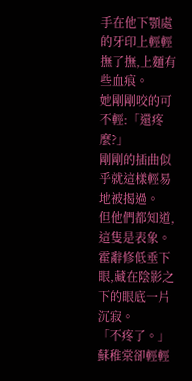手在他下顎處的牙印上輕輕撫了撫,上麵有些血痕。
她剛剛咬的可不輕:「還疼麼?」
剛剛的插曲似乎就這樣輕易地被揭過。
但他們都知道,這隻是表象。
霍辭修低垂下眼,藏在陰影之下的眼底一片沉寂。
「不疼了。」
蘇稚棠卻輕輕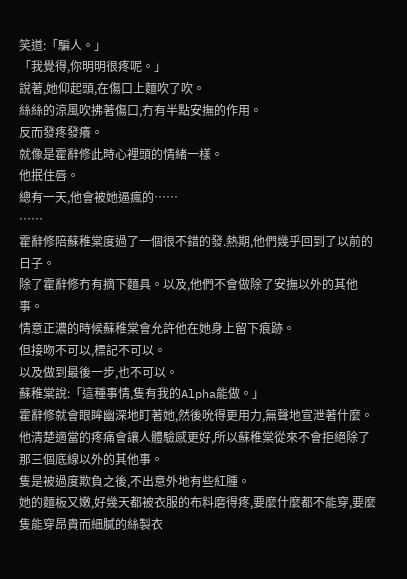笑道:「騙人。」
「我覺得,你明明很疼呢。」
說著,她仰起頭,在傷口上麵吹了吹。
絲絲的涼風吹拂著傷口,冇有半點安撫的作用。
反而發疼發癢。
就像是霍辭修此時心裡頭的情緒一樣。
他抿住唇。
總有一天,他會被她逼瘋的……
……
霍辭修陪蘇稚棠度過了一個很不錯的發.熱期,他們幾乎回到了以前的日子。
除了霍辭修冇有摘下麵具。以及,他們不會做除了安撫以外的其他事。
情意正濃的時候蘇稚棠會允許他在她身上留下痕跡。
但接吻不可以,標記不可以。
以及做到最後一步,也不可以。
蘇稚棠說:「這種事情,隻有我的Alpha能做。」
霍辭修就會眼眸幽深地盯著她,然後吮得更用力,無聲地宣泄著什麼。
他清楚適當的疼痛會讓人體驗感更好,所以蘇稚棠從來不會拒絕除了那三個底線以外的其他事。
隻是被過度欺負之後,不出意外地有些紅腫。
她的麵板又嫩,好幾天都被衣服的布料磨得疼,要麼什麼都不能穿,要麼隻能穿昂貴而細膩的絲製衣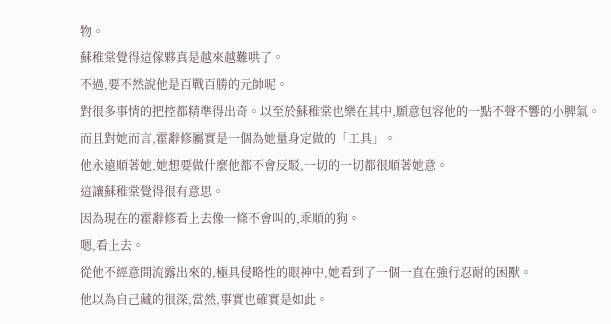物。
蘇稚棠覺得這傢夥真是越來越難哄了。
不過,要不然說他是百戰百勝的元帥呢。
對很多事情的把控都精準得出奇。以至於蘇稚棠也樂在其中,願意包容他的一點不聲不響的小脾氣。
而且對她而言,霍辭修屬實是一個為她量身定做的「工具」。
他永遠順著她,她想要做什麼他都不會反駁,一切的一切都很順著她意。
這讓蘇稚棠覺得很有意思。
因為現在的霍辭修看上去像一條不會叫的,乖順的狗。
嗯,看上去。
從他不經意間流露出來的,極具侵略性的眼神中,她看到了一個一直在強行忍耐的困獸。
他以為自己藏的很深,當然,事實也確實是如此。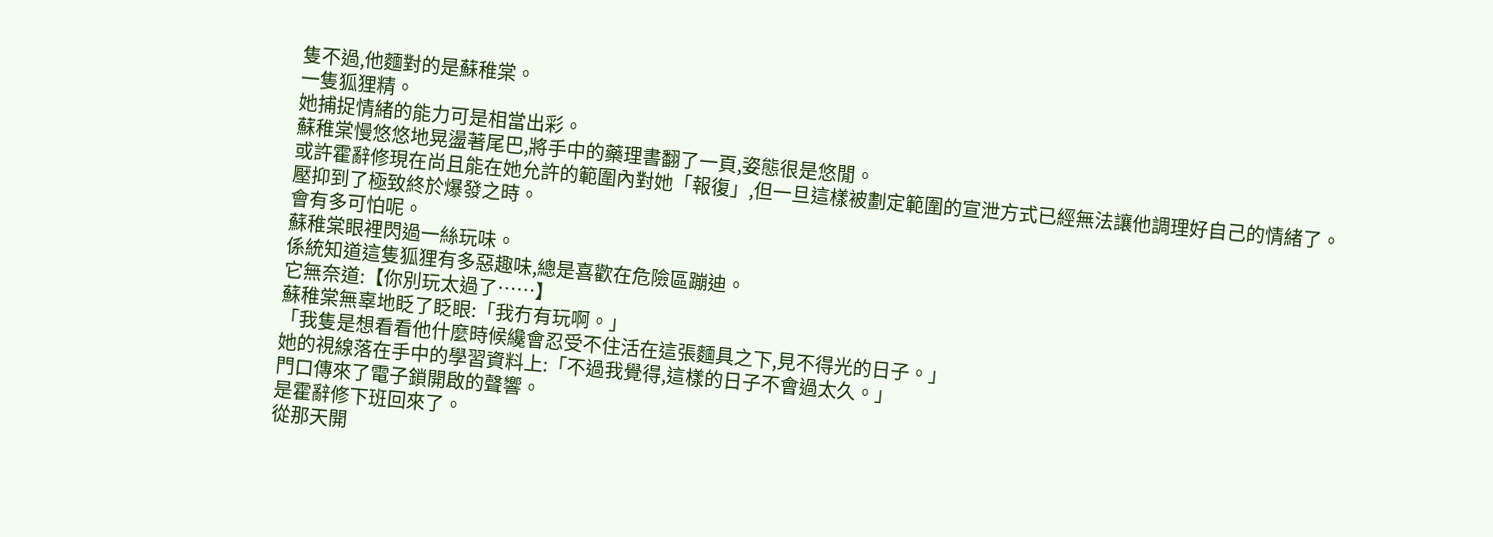隻不過,他麵對的是蘇稚棠。
一隻狐狸精。
她捕捉情緒的能力可是相當出彩。
蘇稚棠慢悠悠地晃盪著尾巴,將手中的藥理書翻了一頁,姿態很是悠閒。
或許霍辭修現在尚且能在她允許的範圍內對她「報復」,但一旦這樣被劃定範圍的宣泄方式已經無法讓他調理好自己的情緒了。
壓抑到了極致終於爆發之時。
會有多可怕呢。
蘇稚棠眼裡閃過一絲玩味。
係統知道這隻狐狸有多惡趣味,總是喜歡在危險區蹦迪。
它無奈道:【你別玩太過了……】
蘇稚棠無辜地眨了眨眼:「我冇有玩啊。」
「我隻是想看看他什麼時候纔會忍受不住活在這張麵具之下,見不得光的日子。」
她的視線落在手中的學習資料上:「不過我覺得,這樣的日子不會過太久。」
門口傳來了電子鎖開啟的聲響。
是霍辭修下班回來了。
從那天開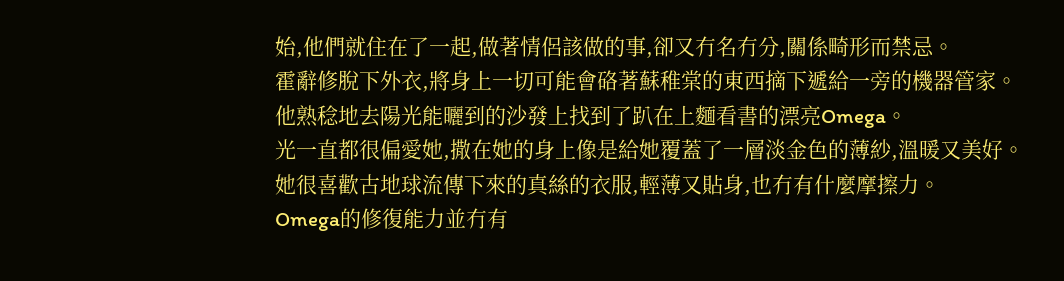始,他們就住在了一起,做著情侶該做的事,卻又冇名冇分,關係畸形而禁忌。
霍辭修脫下外衣,將身上一切可能會硌著蘇稚棠的東西摘下遞給一旁的機器管家。
他熟稔地去陽光能曬到的沙發上找到了趴在上麵看書的漂亮Omega。
光一直都很偏愛她,撒在她的身上像是給她覆蓋了一層淡金色的薄紗,溫暖又美好。
她很喜歡古地球流傳下來的真絲的衣服,輕薄又貼身,也冇有什麼摩擦力。
Omega的修復能力並冇有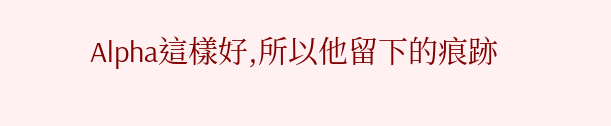Alpha這樣好,所以他留下的痕跡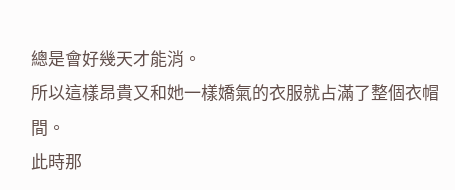總是會好幾天才能消。
所以這樣昂貴又和她一樣嬌氣的衣服就占滿了整個衣帽間。
此時那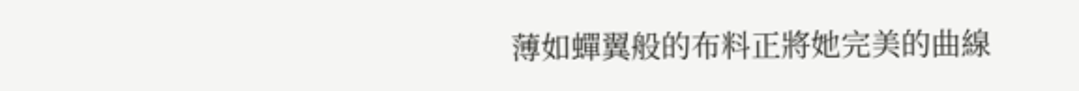薄如蟬翼般的布料正將她完美的曲線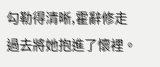勾勒得清晰,霍辭修走過去將她抱進了懷裡。